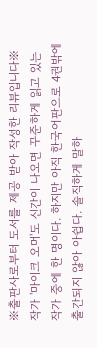※출판사로부터 도서를 제공 받아 작성한 리뷰입니다※
작가 '마이크 오머'도 신간이 나오면 꾸준하게 읽고 있는 작가 중에 한 명이다. 하지만 아직 한국어판으로 4권밖에 출간되지 않아 아쉽다. 솔직하게 말하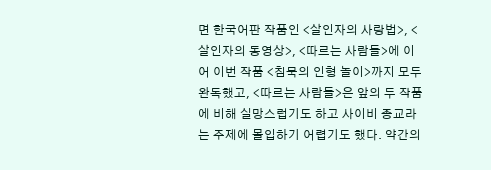면 한국어판 작품인 <살인자의 사랑법>, <살인자의 동영상>, <따르는 사람들>에 이어 이번 작품 <침묵의 인형 놀이>까지 모두 완독했고, <따르는 사람들>은 앞의 두 작품에 비해 실망스럽기도 하고 사이비 종교라는 주제에 몰입하기 어렵기도 했다. 약간의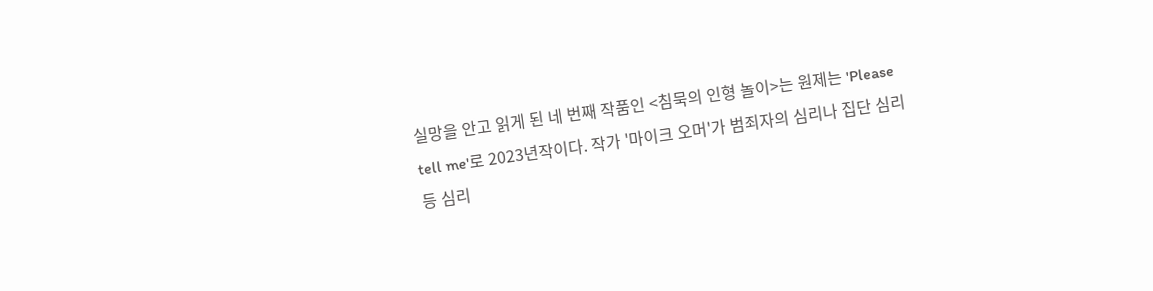실망을 안고 읽게 된 네 번째 작품인 <침묵의 인형 놀이>는 원제는 'Please tell me'로 2023년작이다. 작가 '마이크 오머'가 범죄자의 심리나 집단 심리 등 심리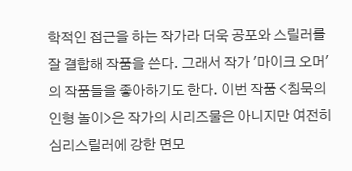학적인 접근을 하는 작가라 더욱 공포와 스릴러를 잘 결합해 작품을 쓴다. 그래서 작가 '마이크 오머'의 작품들을 좋아하기도 한다. 이번 작품 <침묵의 인형 놀이>은 작가의 시리즈물은 아니지만 여전히 심리스릴러에 강한 면모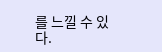를 느낄 수 있다.